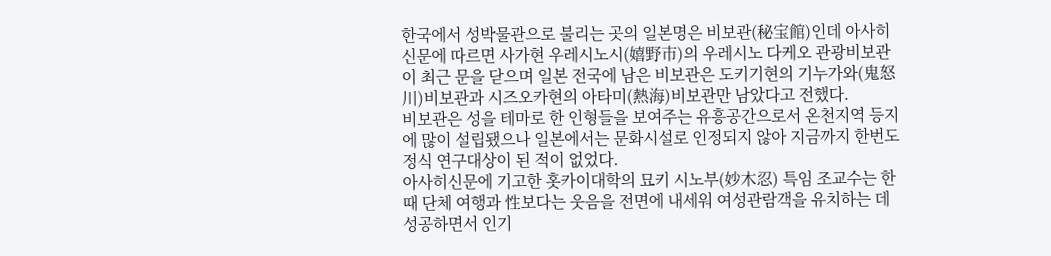한국에서 성박물관으로 불리는 곳의 일본명은 비보관(秘宝館)인데 아사히 신문에 따르면 사가현 우레시노시(嬉野市)의 우레시노 다케오 관광비보관이 최근 문을 닫으며 일본 전국에 남은 비보관은 도키기현의 기누가와(鬼怒川)비보관과 시즈오카현의 아타미(熱海)비보관만 남았다고 전했다.
비보관은 성을 테마로 한 인형들을 보여주는 유흥공간으로서 온천지역 등지에 많이 설립됐으나 일본에서는 문화시설로 인정되지 않아 지금까지 한번도 정식 연구대상이 된 적이 없었다.
아사히신문에 기고한 홋카이대학의 묘키 시노부(妙木忍) 특임 조교수는 한때 단체 여행과 性보다는 웃음을 전면에 내세워 여성관람객을 유치하는 데 성공하면서 인기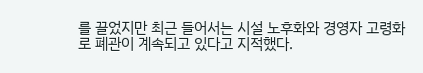를 끌었지만 최근 들어서는 시설 노후화와 경영자 고령화로 폐관이 계속되고 있다고 지적했다.